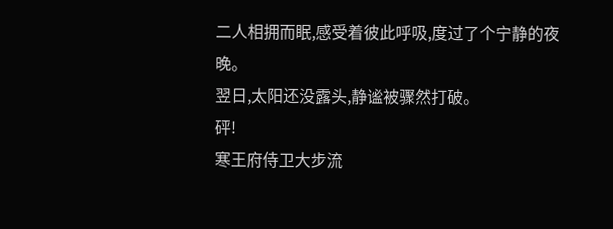二人相拥而眠,感受着彼此呼吸,度过了个宁静的夜晚。
翌日,太阳还没露头,静谧被骤然打破。
砰!
寒王府侍卫大步流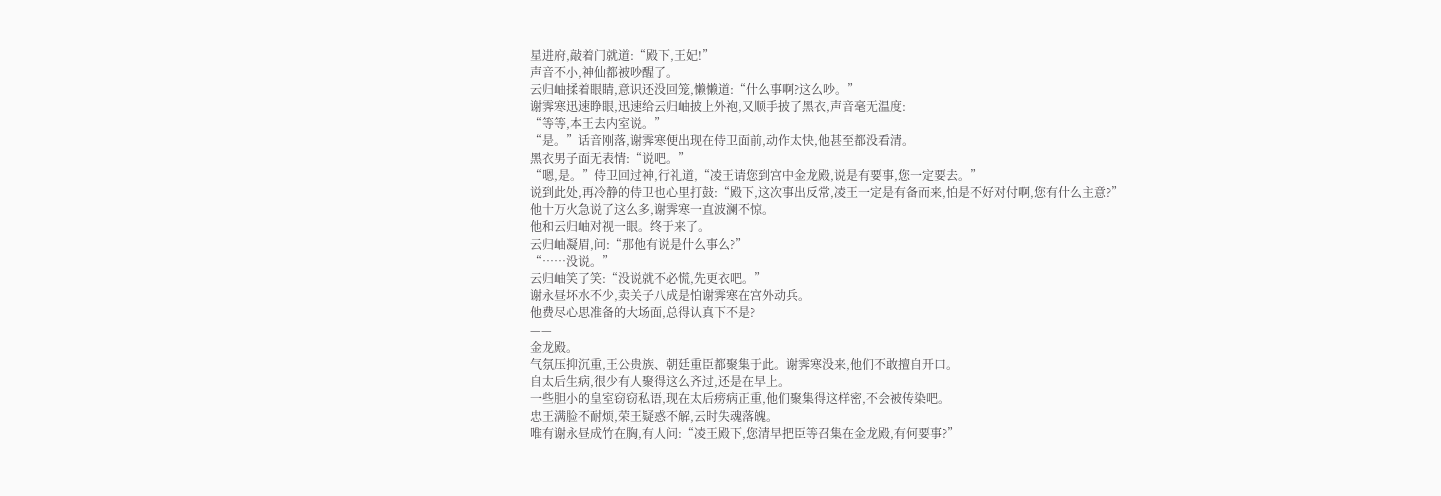星进府,敲着门就道:“殿下,王妃!”
声音不小,神仙都被吵醒了。
云归岫揉着眼睛,意识还没回笼,懒懒道:“什么事啊?这么吵。”
谢霁寒迅速睁眼,迅速给云归岫披上外袍,又顺手披了黑衣,声音毫无温度:
“等等,本王去内室说。”
“是。”话音刚落,谢霁寒便出现在侍卫面前,动作太快,他甚至都没看清。
黑衣男子面无表情:“说吧。”
“嗯,是。”侍卫回过神,行礼道,“凌王请您到宫中金龙殿,说是有要事,您一定要去。”
说到此处,再冷静的侍卫也心里打鼓:“殿下,这次事出反常,凌王一定是有备而来,怕是不好对付啊,您有什么主意?”
他十万火急说了这么多,谢霁寒一直波澜不惊。
他和云归岫对视一眼。终于来了。
云归岫凝眉,问:“那他有说是什么事么?”
“……没说。”
云归岫笑了笑:“没说就不必慌,先更衣吧。”
谢永昼坏水不少,卖关子八成是怕谢霁寒在宫外动兵。
他费尽心思准备的大场面,总得认真下不是?
——
金龙殿。
气氛压抑沉重,王公贵族、朝廷重臣都聚集于此。谢霁寒没来,他们不敢擅自开口。
自太后生病,很少有人聚得这么齐过,还是在早上。
一些胆小的皇室窃窃私语,现在太后痨病正重,他们聚集得这样密,不会被传染吧。
忠王满脸不耐烦,荣王疑惑不解,云时失魂落魄。
唯有谢永昼成竹在胸,有人问:“凌王殿下,您清早把臣等召集在金龙殿,有何要事?”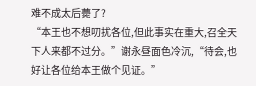难不成太后薨了?
“本王也不想叨扰各位,但此事实在重大,召全天下人来都不过分。”谢永昼面色冷沉,“待会,也好让各位给本王做个见证。”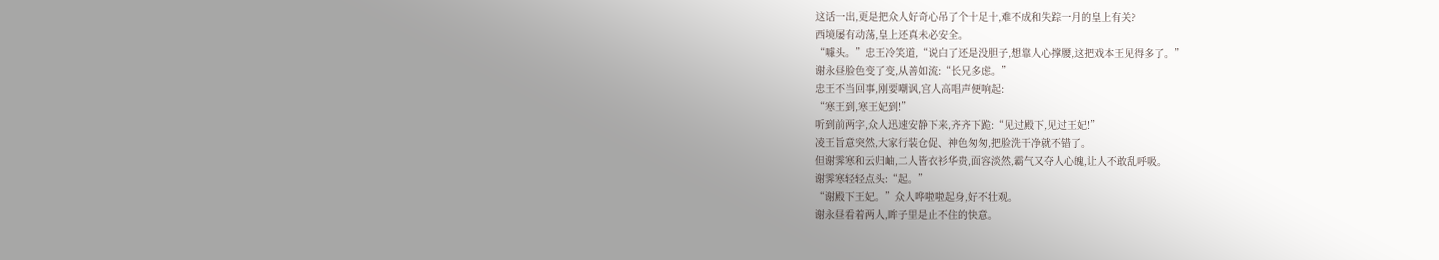这话一出,更是把众人好奇心吊了个十足十,难不成和失踪一月的皇上有关?
西境屡有动荡,皇上还真未必安全。
“噱头。”忠王冷笑道,“说白了还是没胆子,想靠人心撑腰,这把戏本王见得多了。”
谢永昼脸色变了变,从善如流:“长兄多虑。”
忠王不当回事,刚要嘲讽,宫人高唱声便响起:
“寒王到,寒王妃到!”
听到前两字,众人迅速安静下来,齐齐下跪:“见过殿下,见过王妃!”
凌王旨意突然,大家行装仓促、神色匆匆,把脸洗干净就不错了。
但谢霁寒和云归岫,二人皆衣衫华贵,面容淡然,霸气又夺人心魄,让人不敢乱呼吸。
谢霁寒轻轻点头:“起。”
“谢殿下王妃。”众人哗啦啦起身,好不壮观。
谢永昼看着两人,眸子里是止不住的快意。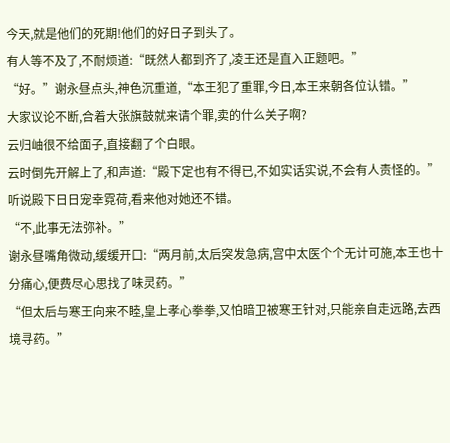今天,就是他们的死期!他们的好日子到头了。
有人等不及了,不耐烦道:“既然人都到齐了,凌王还是直入正题吧。”
“好。”谢永昼点头,神色沉重道,“本王犯了重罪,今日,本王来朝各位认错。”
大家议论不断,合着大张旗鼓就来请个罪,卖的什么关子啊?
云归岫很不给面子,直接翻了个白眼。
云时倒先开解上了,和声道:“殿下定也有不得已,不如实话实说,不会有人责怪的。”
听说殿下日日宠幸霓荷,看来他对她还不错。
“不,此事无法弥补。”
谢永昼嘴角微动,缓缓开口:“两月前,太后突发急病,宫中太医个个无计可施,本王也十分痛心,便费尽心思找了味灵药。”
“但太后与寒王向来不睦,皇上孝心拳拳,又怕暗卫被寒王针对,只能亲自走远路,去西境寻药。”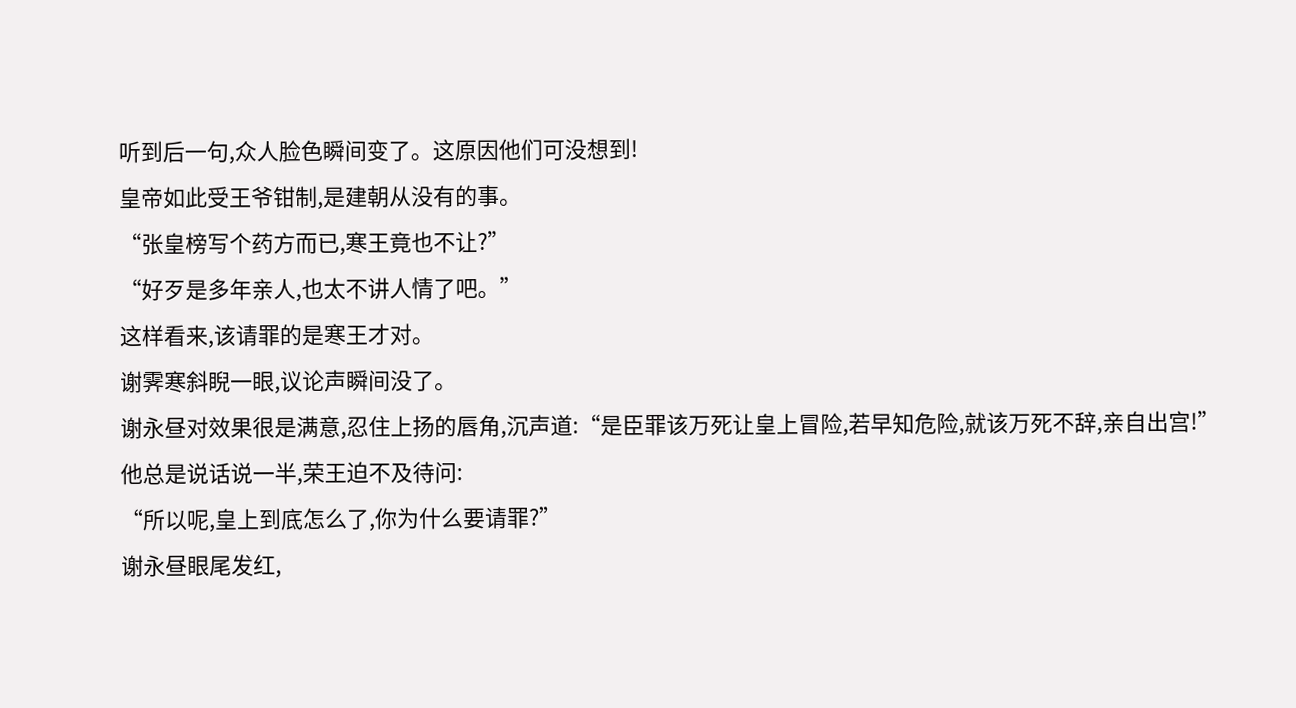听到后一句,众人脸色瞬间变了。这原因他们可没想到!
皇帝如此受王爷钳制,是建朝从没有的事。
“张皇榜写个药方而已,寒王竟也不让?”
“好歹是多年亲人,也太不讲人情了吧。”
这样看来,该请罪的是寒王才对。
谢霁寒斜睨一眼,议论声瞬间没了。
谢永昼对效果很是满意,忍住上扬的唇角,沉声道:“是臣罪该万死让皇上冒险,若早知危险,就该万死不辞,亲自出宫!”
他总是说话说一半,荣王迫不及待问:
“所以呢,皇上到底怎么了,你为什么要请罪?”
谢永昼眼尾发红,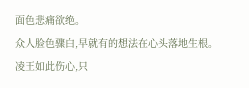面色悲痛欲绝。
众人脸色骤白,早就有的想法在心头落地生根。
凌王如此伤心,只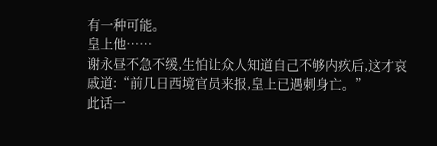有一种可能。
皇上他……
谢永昼不急不缓,生怕让众人知道自己不够内疚后,这才哀戚道:“前几日西境官员来报,皇上已遇刺身亡。”
此话一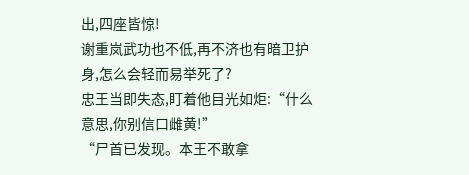出,四座皆惊!
谢重岚武功也不低,再不济也有暗卫护身,怎么会轻而易举死了?
忠王当即失态,盯着他目光如炬:“什么意思,你别信口雌黄!”
“尸首已发现。本王不敢拿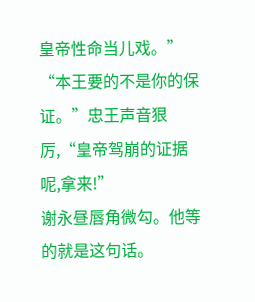皇帝性命当儿戏。”
“本王要的不是你的保证。”忠王声音狠厉,“皇帝驾崩的证据呢,拿来!”
谢永昼唇角微勾。他等的就是这句话。